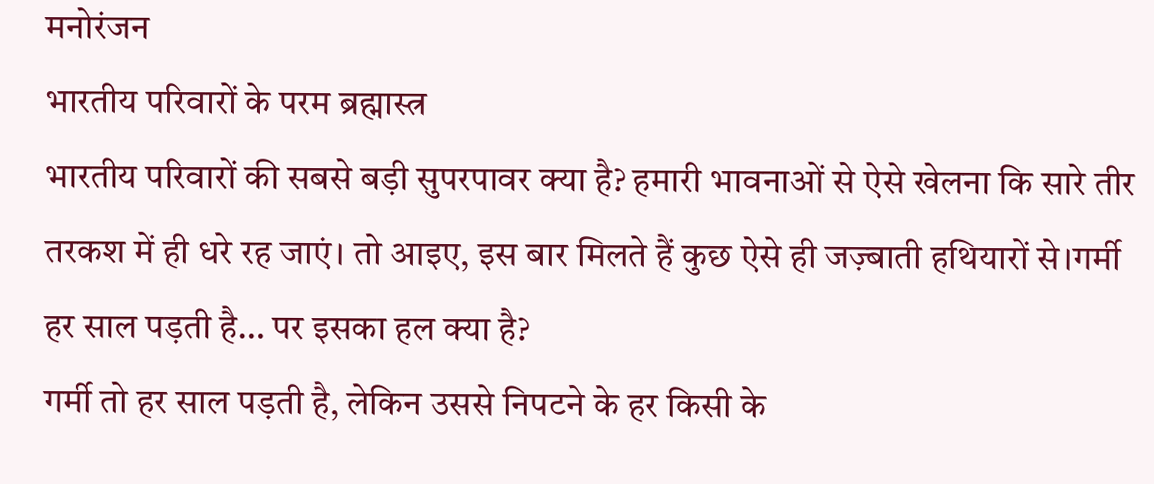मनोरंजन
भारतीय परिवारों के परम ब्रह्मास्त्र
भारतीय परिवारों की सबसे बड़ी सुपरपावर क्या है? हमारी भावनाओं से ऐसे खेलना कि सारे तीर तरकश में ही धरे रह जाएं। तो आइए, इस बार मिलते हैं कुछ ऐसे ही जज़्बाती हथियारों से।गर्मी हर साल पड़ती है… पर इसका हल क्या है?
गर्मी तो हर साल पड़ती है, लेकिन उससे निपटने के हर किसी के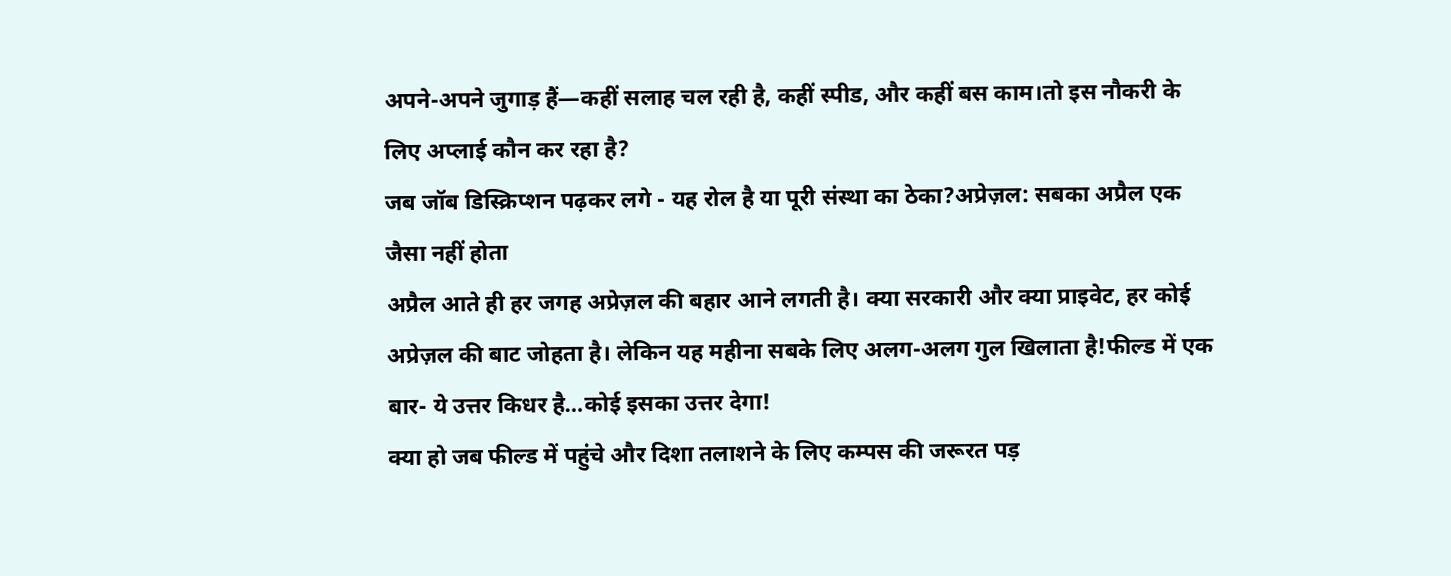अपने-अपने जुगाड़ हैं—कहीं सलाह चल रही है, कहीं स्पीड, और कहीं बस काम।तो इस नौकरी के लिए अप्लाई कौन कर रहा है?
जब जॉब डिस्क्रिप्शन पढ़कर लगे - यह रोल है या पूरी संस्था का ठेका?अप्रेज़ल: सबका अप्रैल एक जैसा नहीं होता
अप्रैल आते ही हर जगह अप्रेज़ल की बहार आने लगती है। क्या सरकारी और क्या प्राइवेट, हर कोई अप्रेज़ल की बाट जोहता है। लेकिन यह महीना सबके लिए अलग-अलग गुल खिलाता है!फील्ड में एक बार- ये उत्तर किधर है…कोई इसका उत्तर देगा!
क्या हो जब फील्ड में पहुंचे और दिशा तलाशने के लिए कम्पस की जरूरत पड़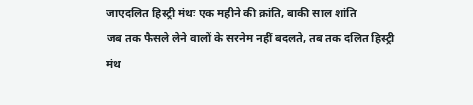जाएदलित हिस्ट्री मंथः एक महीने की क्रांति, बाकी साल शांति
जब तक फैसले लेने वालों के सरनेम नहीं बदलते, तब तक दलित हिस्ट्री मंथ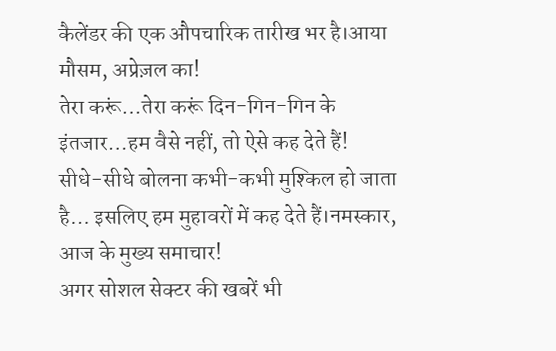कैलेंडर की एक औपचारिक तारीख भर है।आया मौसम, अप्रेज़ल का!
तेरा करूं…तेरा करूं दिन-गिन-गिन के इंतजार…हम वैसे नहीं, तो ऐसे कह देते हैं!
सीधे-सीधे बोलना कभी-कभी मुश्किल हो जाता है… इसलिए हम मुहावरों में कह देते हैं।नमस्कार, आज के मुख्य समाचार!
अगर सोशल सेक्टर की खबरें भी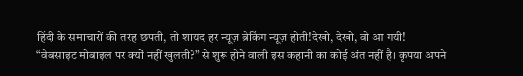हिंदी के समाचारों की तरह छपती, तो शायद हर न्यूज़ ब्रेकिंग न्यूज़ होती!देखो, देखो, वो आ गयी!
“वेबसाइट मोबाइल पर क्यों नहीं खुलती?” से शुरू होने वाली इस कहानी का कोई अंत नहीं है। कृपया अपने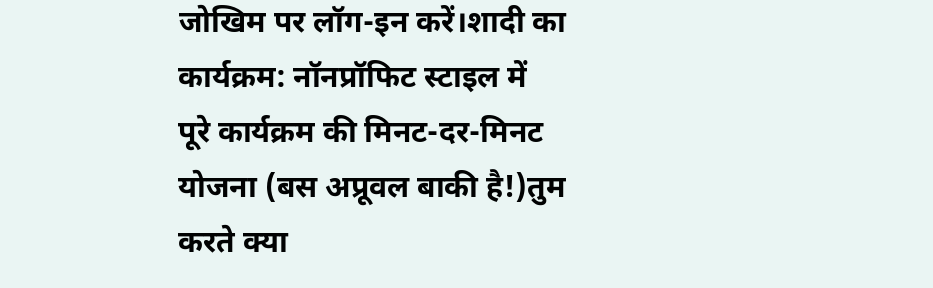जोखिम पर लॉग-इन करें।शादी का कार्यक्रम: नॉनप्रॉफिट स्टाइल में
पूरे कार्यक्रम की मिनट-दर-मिनट योजना (बस अप्रूवल बाकी है!)तुम करते क्या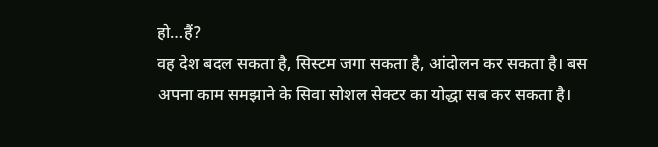हो…हैं?
वह देश बदल सकता है, सिस्टम जगा सकता है, आंदोलन कर सकता है। बस अपना काम समझाने के सिवा सोशल सेक्टर का योद्धा सब कर सकता है।